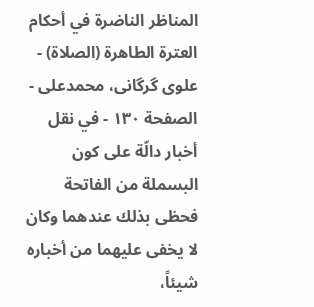المناظر الناضرة في أحکام العترة الطاهرة (الصلاة) - علوی گرگانی، محمدعلی - الصفحة ١٣٠ - في نقل أخبار دالّة على كون البسملة من الفاتحة
فحظى بذلك عندهما وكان لا يخفى عليهما من أخباره شيئاً،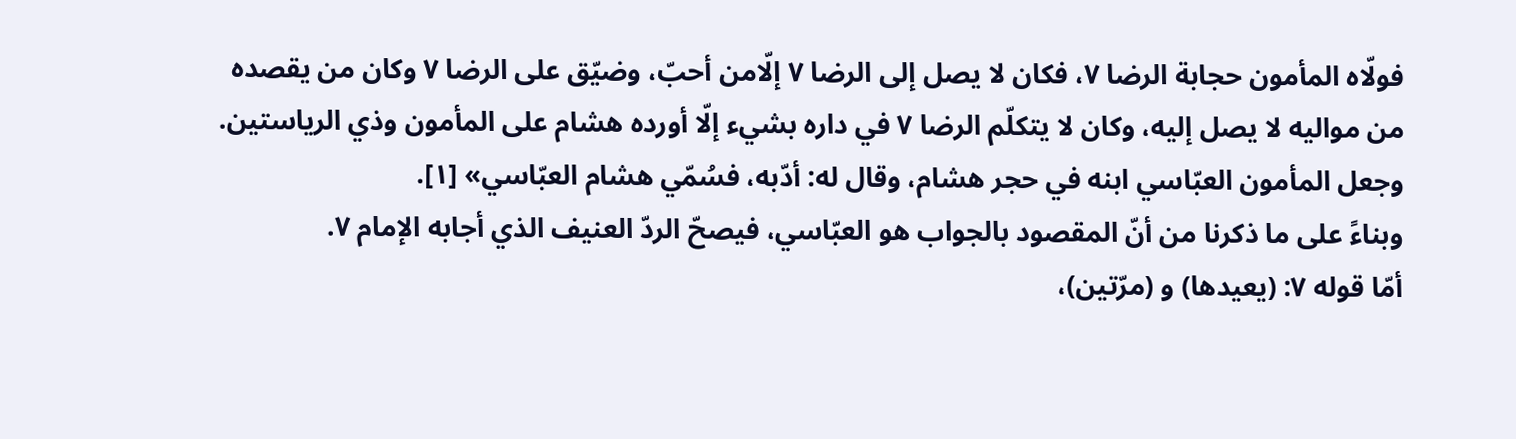فولّاه المأمون حجابة الرضا ٧، فكان لا يصل إلى الرضا ٧ إلّامن أحبّ، وضيّق على الرضا ٧ وكان من يقصده من مواليه لا يصل إليه، وكان لا يتكلّم الرضا ٧ في داره بشيء إلّا أورده هشام على المأمون وذي الرياستين.
وجعل المأمون العبّاسي ابنه في حجر هشام، وقال له: أدّبه، فسُمّي هشام العبّاسي» [١].
وبناءً على ما ذكرنا من أنّ المقصود بالجواب هو العبّاسي، فيصحّ الردّ العنيف الذي أجابه الإمام ٧.
أمّا قوله ٧: (يعيدها) و (مرّتين)،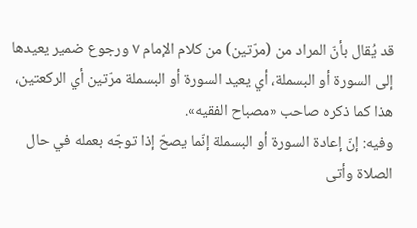قد يُقال بأنّ المراد من (مرّتين) من كلام الإمام ٧ ورجوع ضمير يعيدها إلى السورة أو البسملة، أي يعيد السورة أو البسملة مرّتين أي الركعتين، هذا كما ذكره صاحب «مصباح الفقيه».
وفيه: إنّ إعادة السورة أو البسملة إنّما يصحّ إذا توجّه بعمله في حال الصلاة وأتى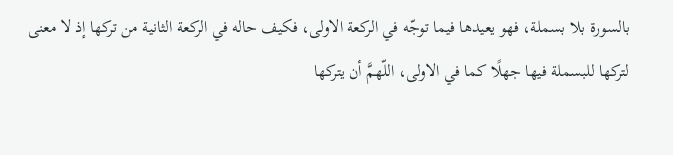بالسورة بلا بسملة، فهو يعيدها فيما توجّه في الركعة الاولى، فكيف حاله في الركعة الثانية من تركها إذ لا معنى لتركها للبسملة فيها جهلًا كما في الاولى، اللّهمَّ أن يتركها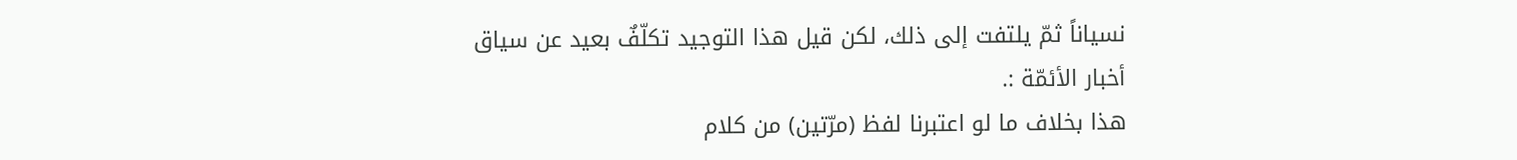نسياناً ثمّ يلتفت إلى ذلك، لكن قيل هذا التوجيد تكلّفٌ بعيد عن سياق أخبار الأئمّة :.
هذا بخلاف ما لو اعتبرنا لفظ (مرّتين) من كلام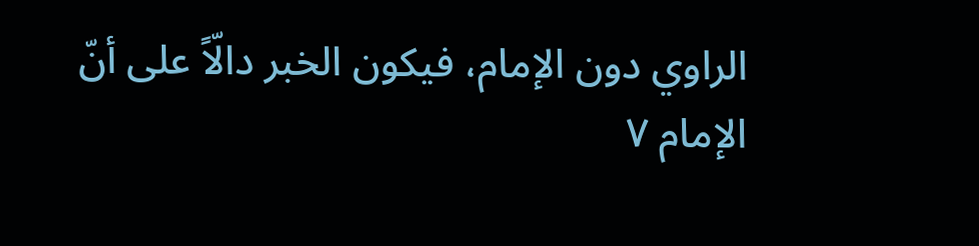الراوي دون الإمام، فيكون الخبر دالّاً على أنّ الإمام ٧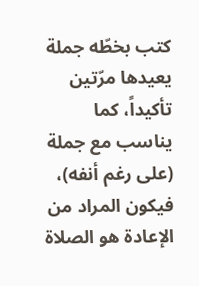كتب بخطّه جملة يعيدها مرّتين تأكيداً، كما يناسب مع جملة (على رغم أنفه)، فيكون المراد من الإعادة هو الصلاة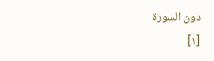دون السورة
[١]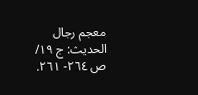معجم رجال الحديث: ج ١٩/ ص ٢٦٤- ٢٦١.